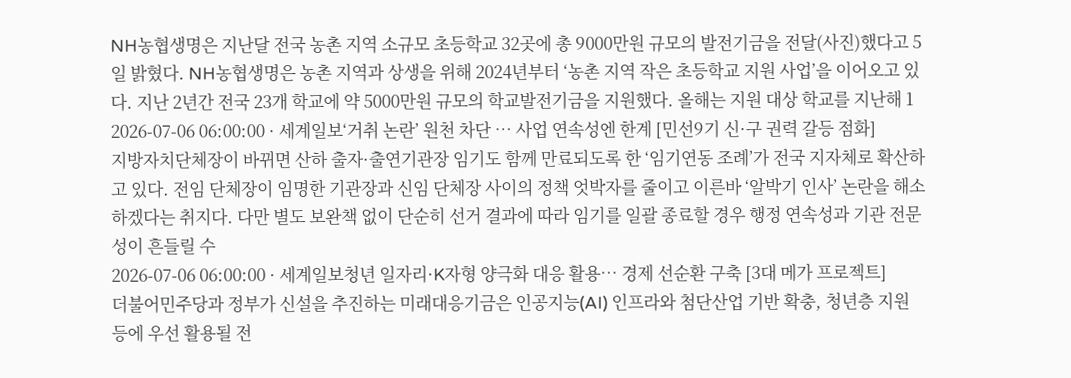NH농협생명은 지난달 전국 농촌 지역 소규모 초등학교 32곳에 총 9000만원 규모의 발전기금을 전달(사진)했다고 5일 밝혔다. NH농협생명은 농촌 지역과 상생을 위해 2024년부터 ‘농촌 지역 작은 초등학교 지원 사업’을 이어오고 있다. 지난 2년간 전국 23개 학교에 약 5000만원 규모의 학교발전기금을 지원했다. 올해는 지원 대상 학교를 지난해 1
2026-07-06 06:00:00 · 세계일보‘거취 논란’ 원천 차단 … 사업 연속성엔 한계 [민선9기 신·구 권력 갈등 점화]
지방자치단체장이 바뀌면 산하 출자·출연기관장 임기도 함께 만료되도록 한 ‘임기연동 조례’가 전국 지자체로 확산하고 있다. 전임 단체장이 임명한 기관장과 신임 단체장 사이의 정책 엇박자를 줄이고 이른바 ‘알박기 인사’ 논란을 해소하겠다는 취지다. 다만 별도 보완책 없이 단순히 선거 결과에 따라 임기를 일괄 종료할 경우 행정 연속성과 기관 전문성이 흔들릴 수
2026-07-06 06:00:00 · 세계일보청년 일자리·K자형 양극화 대응 활용… 경제 선순환 구축 [3대 메가 프로젝트]
더불어민주당과 정부가 신설을 추진하는 미래대응기금은 인공지능(AI) 인프라와 첨단산업 기반 확충, 청년층 지원 등에 우선 활용될 전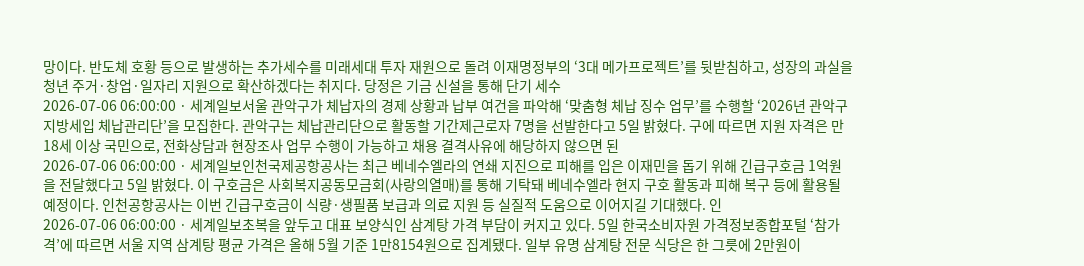망이다. 반도체 호황 등으로 발생하는 추가세수를 미래세대 투자 재원으로 돌려 이재명정부의 ‘3대 메가프로젝트’를 뒷받침하고, 성장의 과실을 청년 주거·창업·일자리 지원으로 확산하겠다는 취지다. 당정은 기금 신설을 통해 단기 세수
2026-07-06 06:00:00 · 세계일보서울 관악구가 체납자의 경제 상황과 납부 여건을 파악해 ‘맞춤형 체납 징수 업무’를 수행할 ‘2026년 관악구 지방세입 체납관리단’을 모집한다. 관악구는 체납관리단으로 활동할 기간제근로자 7명을 선발한다고 5일 밝혔다. 구에 따르면 지원 자격은 만 18세 이상 국민으로, 전화상담과 현장조사 업무 수행이 가능하고 채용 결격사유에 해당하지 않으면 된
2026-07-06 06:00:00 · 세계일보인천국제공항공사는 최근 베네수엘라의 연쇄 지진으로 피해를 입은 이재민을 돕기 위해 긴급구호금 1억원을 전달했다고 5일 밝혔다. 이 구호금은 사회복지공동모금회(사랑의열매)를 통해 기탁돼 베네수엘라 현지 구호 활동과 피해 복구 등에 활용될 예정이다. 인천공항공사는 이번 긴급구호금이 식량·생필품 보급과 의료 지원 등 실질적 도움으로 이어지길 기대했다. 인
2026-07-06 06:00:00 · 세계일보초복을 앞두고 대표 보양식인 삼계탕 가격 부담이 커지고 있다. 5일 한국소비자원 가격정보종합포털 ‘참가격’에 따르면 서울 지역 삼계탕 평균 가격은 올해 5월 기준 1만8154원으로 집계됐다. 일부 유명 삼계탕 전문 식당은 한 그릇에 2만원이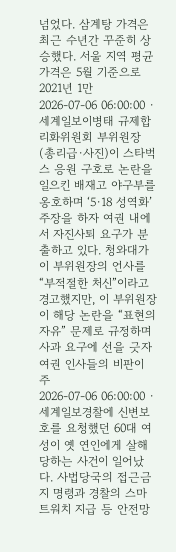넘었다. 삼계탕 가격은 최근 수년간 꾸준히 상승했다. 서울 지역 평균 가격은 5월 기준으로 2021년 1만
2026-07-06 06:00:00 · 세계일보이병태 규제합리화위원회 부위원장(총리급·사진)이 스타벅스 응원 구호로 논란을 일으킨 배재고 야구부를 옹호하며 ‘5·18 성역화’ 주장을 하자 여권 내에서 자진사퇴 요구가 분출하고 있다. 청와대가 이 부위원장의 언사를 “부적절한 처신”이라고 경고했지만, 이 부위원장이 해당 논란을 “표현의 자유” 문제로 규정하며 사과 요구에 선을 긋자 여권 인사들의 비판이 주
2026-07-06 06:00:00 · 세계일보경찰에 신변보호를 요청했던 60대 여성이 옛 연인에게 살해당하는 사건이 일어났다. 사법당국의 접근금지 명령과 경찰의 스마트워치 지급 등 안전망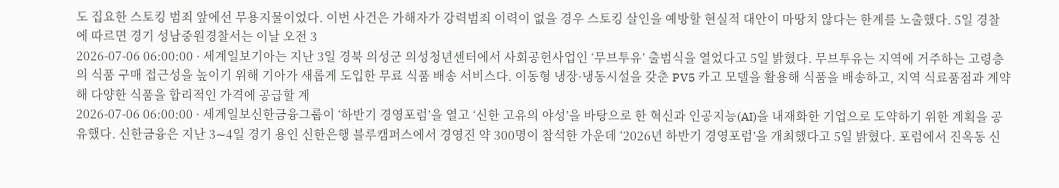도 집요한 스토킹 범죄 앞에선 무용지물이었다. 이번 사건은 가해자가 강력범죄 이력이 없을 경우 스토킹 살인을 예방할 현실적 대안이 마땅치 않다는 한계를 노출했다. 5일 경찰에 따르면 경기 성남중원경찰서는 이날 오전 3
2026-07-06 06:00:00 · 세계일보기아는 지난 3일 경북 의성군 의성청년센터에서 사회공헌사업인 ‘무브투유’ 출범식을 열었다고 5일 밝혔다. 무브투유는 지역에 거주하는 고령층의 식품 구매 접근성을 높이기 위해 기아가 새롭게 도입한 무료 식품 배송 서비스다. 이동형 냉장·냉동시설을 갖춘 PV5 카고 모델을 활용해 식품을 배송하고, 지역 식료품점과 계약해 다양한 식품을 합리적인 가격에 공급할 계
2026-07-06 06:00:00 · 세계일보신한금융그룹이 ‘하반기 경영포럼’을 열고 ‘신한 고유의 야성’을 바탕으로 한 혁신과 인공지능(AI)을 내재화한 기업으로 도약하기 위한 계획을 공유했다. 신한금융은 지난 3∼4일 경기 용인 신한은행 블루캠퍼스에서 경영진 약 300명이 참석한 가운데 ‘2026년 하반기 경영포럼’을 개최했다고 5일 밝혔다. 포럼에서 진옥동 신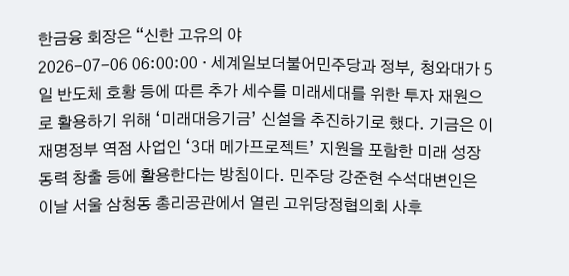한금융 회장은 “신한 고유의 야
2026-07-06 06:00:00 · 세계일보더불어민주당과 정부, 청와대가 5일 반도체 호황 등에 따른 추가 세수를 미래세대를 위한 투자 재원으로 활용하기 위해 ‘미래대응기금’ 신설을 추진하기로 했다. 기금은 이재명정부 역점 사업인 ‘3대 메가프로젝트’ 지원을 포함한 미래 성장동력 창출 등에 활용한다는 방침이다. 민주당 강준현 수석대변인은 이날 서울 삼청동 총리공관에서 열린 고위당정협의회 사후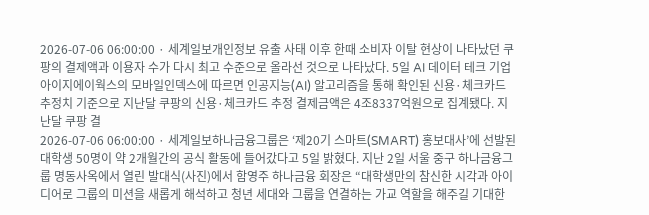2026-07-06 06:00:00 · 세계일보개인정보 유출 사태 이후 한때 소비자 이탈 현상이 나타났던 쿠팡의 결제액과 이용자 수가 다시 최고 수준으로 올라선 것으로 나타났다. 5일 AI 데이터 테크 기업 아이지에이웍스의 모바일인덱스에 따르면 인공지능(AI) 알고리즘을 통해 확인된 신용·체크카드 추정치 기준으로 지난달 쿠팡의 신용·체크카드 추정 결제금액은 4조8337억원으로 집계됐다. 지난달 쿠팡 결
2026-07-06 06:00:00 · 세계일보하나금융그룹은 ‘제20기 스마트(SMART) 홍보대사’에 선발된 대학생 50명이 약 2개월간의 공식 활동에 들어갔다고 5일 밝혔다. 지난 2일 서울 중구 하나금융그룹 명동사옥에서 열린 발대식(사진)에서 함영주 하나금융 회장은 “대학생만의 참신한 시각과 아이디어로 그룹의 미션을 새롭게 해석하고 청년 세대와 그룹을 연결하는 가교 역할을 해주길 기대한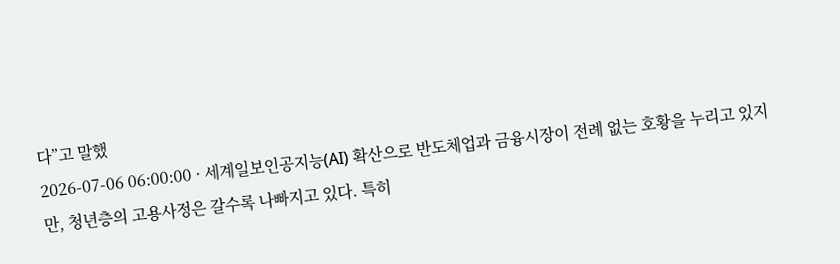다”고 말했
2026-07-06 06:00:00 · 세계일보인공지능(AI) 확산으로 반도체업과 금융시장이 전례 없는 호황을 누리고 있지만, 청년층의 고용사정은 갈수록 나빠지고 있다. 특히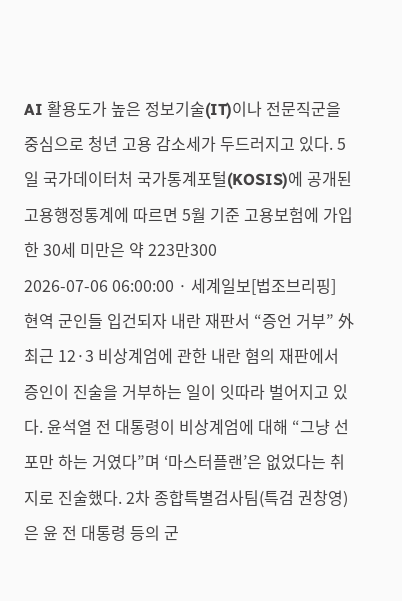AI 활용도가 높은 정보기술(IT)이나 전문직군을 중심으로 청년 고용 감소세가 두드러지고 있다. 5일 국가데이터처 국가통계포털(KOSIS)에 공개된 고용행정통계에 따르면 5월 기준 고용보험에 가입한 30세 미만은 약 223만300
2026-07-06 06:00:00 · 세계일보[법조브리핑] 현역 군인들 입건되자 내란 재판서 “증언 거부” 外
최근 12·3 비상계엄에 관한 내란 혐의 재판에서 증인이 진술을 거부하는 일이 잇따라 벌어지고 있다. 윤석열 전 대통령이 비상계엄에 대해 “그냥 선포만 하는 거였다”며 ‘마스터플랜’은 없었다는 취지로 진술했다. 2차 종합특별검사팀(특검 권창영)은 윤 전 대통령 등의 군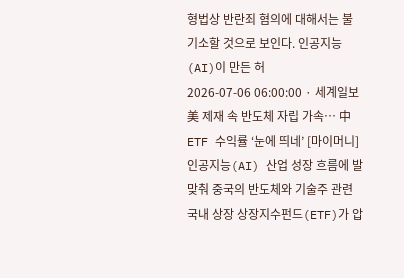형법상 반란죄 혐의에 대해서는 불기소할 것으로 보인다. 인공지능(AI)이 만든 허
2026-07-06 06:00:00 · 세계일보美 제재 속 반도체 자립 가속… 中 ETF 수익률 ‘눈에 띄네’ [마이머니]
인공지능(AI) 산업 성장 흐름에 발맞춰 중국의 반도체와 기술주 관련 국내 상장 상장지수펀드(ETF)가 압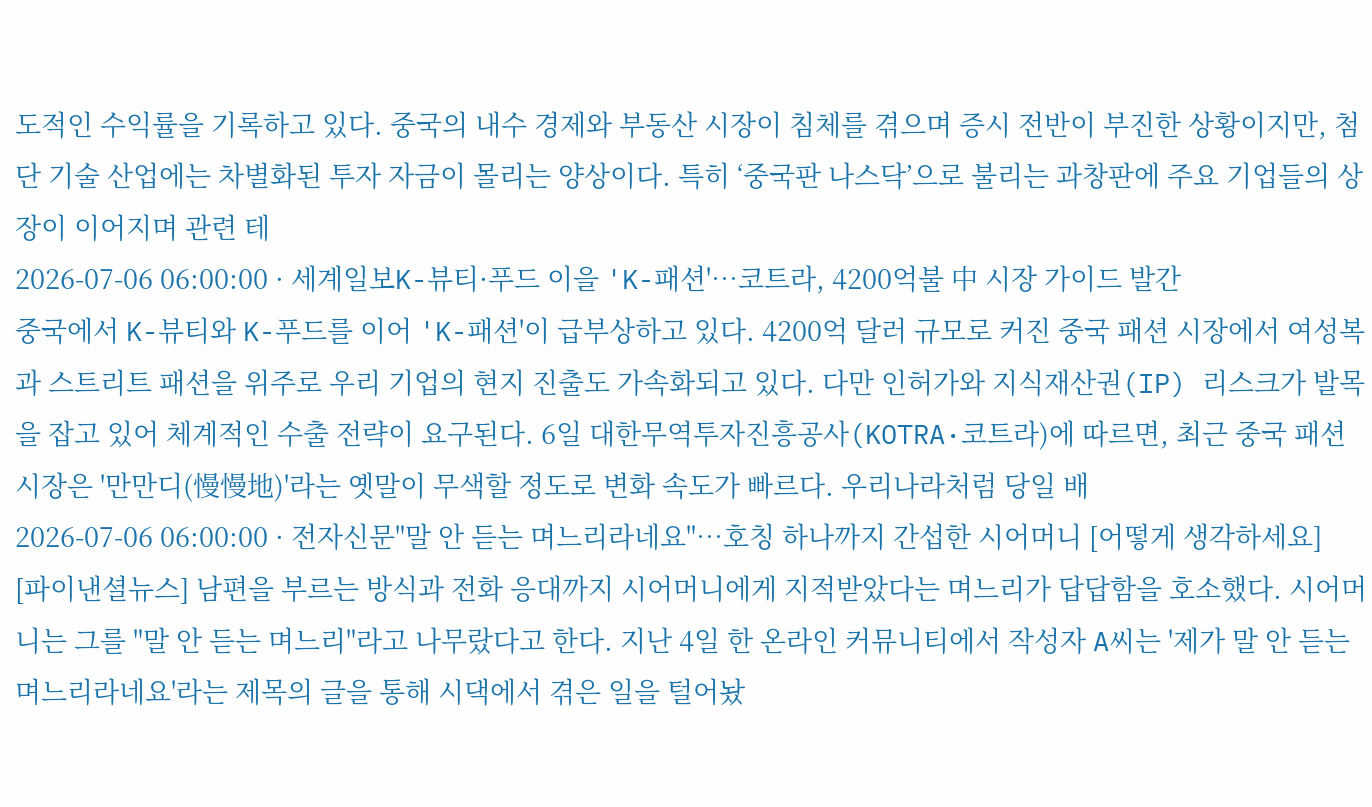도적인 수익률을 기록하고 있다. 중국의 내수 경제와 부동산 시장이 침체를 겪으며 증시 전반이 부진한 상황이지만, 첨단 기술 산업에는 차별화된 투자 자금이 몰리는 양상이다. 특히 ‘중국판 나스닥’으로 불리는 과창판에 주요 기업들의 상장이 이어지며 관련 테
2026-07-06 06:00:00 · 세계일보K-뷰티·푸드 이을 'K-패션'…코트라, 4200억불 中 시장 가이드 발간
중국에서 K-뷰티와 K-푸드를 이어 'K-패션'이 급부상하고 있다. 4200억 달러 규모로 커진 중국 패션 시장에서 여성복과 스트리트 패션을 위주로 우리 기업의 현지 진출도 가속화되고 있다. 다만 인허가와 지식재산권(IP) 리스크가 발목을 잡고 있어 체계적인 수출 전략이 요구된다. 6일 대한무역투자진흥공사(KOTRA·코트라)에 따르면, 최근 중국 패션 시장은 '만만디(慢慢地)'라는 옛말이 무색할 정도로 변화 속도가 빠르다. 우리나라처럼 당일 배
2026-07-06 06:00:00 · 전자신문"말 안 듣는 며느리라네요"…호칭 하나까지 간섭한 시어머니 [어떻게 생각하세요]
[파이낸셜뉴스] 남편을 부르는 방식과 전화 응대까지 시어머니에게 지적받았다는 며느리가 답답함을 호소했다. 시어머니는 그를 "말 안 듣는 며느리"라고 나무랐다고 한다. 지난 4일 한 온라인 커뮤니티에서 작성자 A씨는 '제가 말 안 듣는 며느리라네요'라는 제목의 글을 통해 시댁에서 겪은 일을 털어놨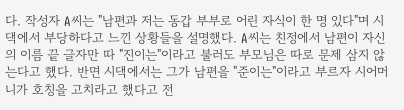다. 작성자 A씨는 "남편과 저는 동갑 부부로 어린 자식이 한 명 있다"며 시댁에서 부당하다고 느낀 상황들을 설명했다. A씨는 친정에서 남편이 자신의 이름 끝 글자만 따 "진이는"이라고 불러도 부모님은 따로 문제 삼지 않는다고 했다. 반면 시댁에서는 그가 남편을 "준이는"이라고 부르자 시어머니가 호칭을 고치라고 했다고 전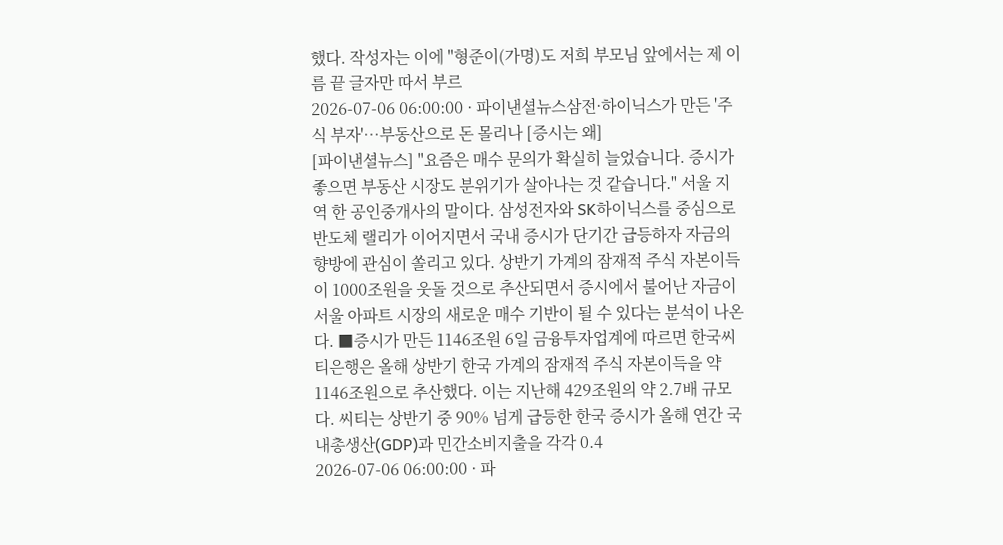했다. 작성자는 이에 "형준이(가명)도 저희 부모님 앞에서는 제 이름 끝 글자만 따서 부르
2026-07-06 06:00:00 · 파이낸셜뉴스삼전·하이닉스가 만든 '주식 부자'…부동산으로 돈 몰리나 [증시는 왜]
[파이낸셜뉴스] "요즘은 매수 문의가 확실히 늘었습니다. 증시가 좋으면 부동산 시장도 분위기가 살아나는 것 같습니다." 서울 지역 한 공인중개사의 말이다. 삼성전자와 SK하이닉스를 중심으로 반도체 랠리가 이어지면서 국내 증시가 단기간 급등하자 자금의 향방에 관심이 쏠리고 있다. 상반기 가계의 잠재적 주식 자본이득이 1000조원을 웃돌 것으로 추산되면서 증시에서 불어난 자금이 서울 아파트 시장의 새로운 매수 기반이 될 수 있다는 분석이 나온다. ■증시가 만든 1146조원 6일 금융투자업계에 따르면 한국씨티은행은 올해 상반기 한국 가계의 잠재적 주식 자본이득을 약 1146조원으로 추산했다. 이는 지난해 429조원의 약 2.7배 규모다. 씨티는 상반기 중 90% 넘게 급등한 한국 증시가 올해 연간 국내총생산(GDP)과 민간소비지출을 각각 0.4
2026-07-06 06:00:00 · 파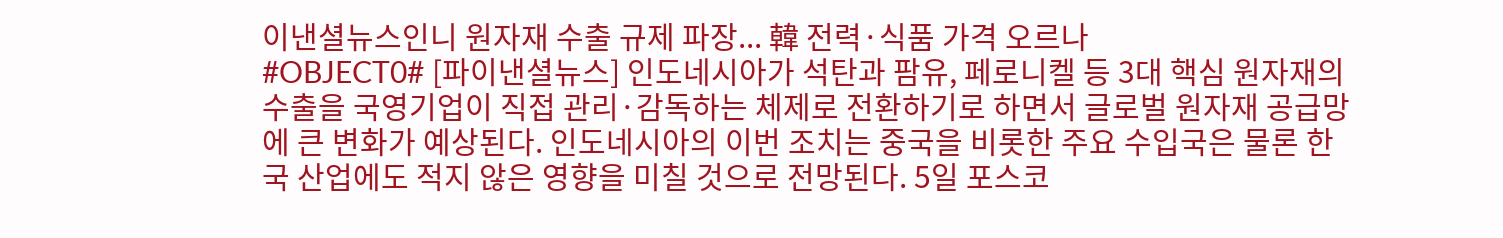이낸셜뉴스인니 원자재 수출 규제 파장... 韓 전력·식품 가격 오르나
#OBJECT0# [파이낸셜뉴스] 인도네시아가 석탄과 팜유, 페로니켈 등 3대 핵심 원자재의 수출을 국영기업이 직접 관리·감독하는 체제로 전환하기로 하면서 글로벌 원자재 공급망에 큰 변화가 예상된다. 인도네시아의 이번 조치는 중국을 비롯한 주요 수입국은 물론 한국 산업에도 적지 않은 영향을 미칠 것으로 전망된다. 5일 포스코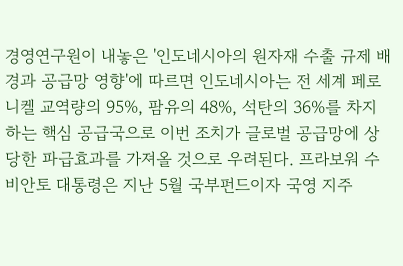경영연구원이 내놓은 '인도네시아의 원자재 수출 규제 배경과 공급망 영향'에 따르면 인도네시아는 전 세계 페로니켈 교역량의 95%, 팜유의 48%, 석탄의 36%를 차지하는 핵심 공급국으로 이번 조치가 글로벌 공급망에 상당한 파급효과를 가져올 것으로 우려된다. 프라보워 수비안토 대통령은 지난 5월 국부펀드이자 국영 지주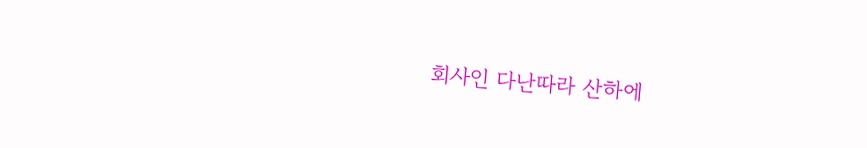회사인 다난따라 산하에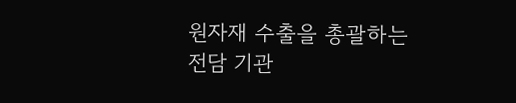원자재 수출을 총괄하는 전담 기관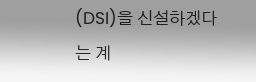(DSI)을 신설하겠다는 계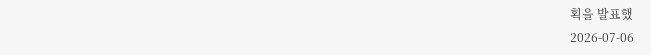획을 발표했
2026-07-06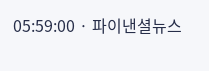05:59:00 · 파이낸셜뉴스